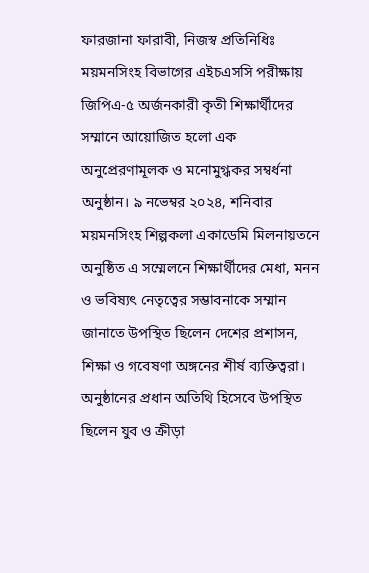ফারজানা ফারাবী, নিজস্ব প্রতিনিধিঃ ময়মনসিংহ বিভাগের এইচএসসি পরীক্ষায় জিপিএ-৫ অর্জনকারী কৃতী শিক্ষার্থীদের সম্মানে আয়োজিত হলো এক অনুপ্রেরণামূলক ও মনোমুগ্ধকর সম্বর্ধনা অনুষ্ঠান। ৯ নভেম্বর ২০২৪, শনিবার ময়মনসিংহ শিল্পকলা একাডেমি মিলনায়তনে অনুষ্ঠিত এ সম্মেলনে শিক্ষার্থীদের মেধা, মনন ও ভবিষ্যৎ নেতৃত্বের সম্ভাবনাকে সম্মান জানাতে উপস্থিত ছিলেন দেশের প্রশাসন, শিক্ষা ও গবেষণা অঙ্গনের শীর্ষ ব্যক্তিত্বরা।
অনুষ্ঠানের প্রধান অতিথি হিসেবে উপস্থিত ছিলেন যুব ও ক্রীড়া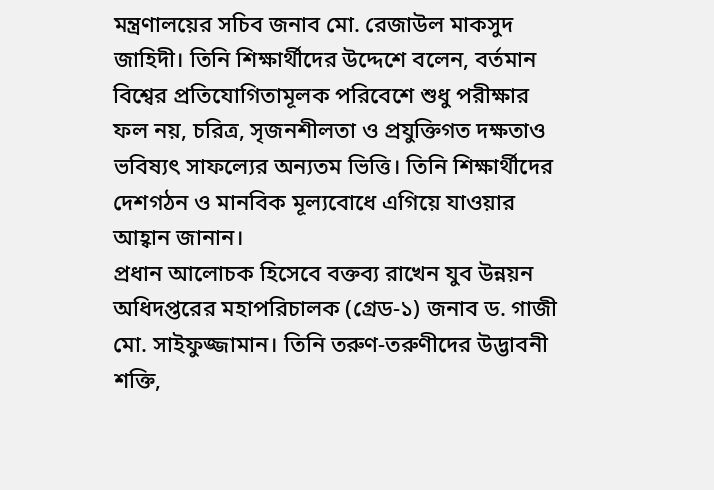মন্ত্রণালয়ের সচিব জনাব মো. রেজাউল মাকসুদ জাহিদী। তিনি শিক্ষার্থীদের উদ্দেশে বলেন, বর্তমান বিশ্বের প্রতিযোগিতামূলক পরিবেশে শুধু পরীক্ষার ফল নয়, চরিত্র, সৃজনশীলতা ও প্রযুক্তিগত দক্ষতাও ভবিষ্যৎ সাফল্যের অন্যতম ভিত্তি। তিনি শিক্ষার্থীদের দেশগঠন ও মানবিক মূল্যবোধে এগিয়ে যাওয়ার আহ্বান জানান।
প্রধান আলোচক হিসেবে বক্তব্য রাখেন যুব উন্নয়ন অধিদপ্তরের মহাপরিচালক (গ্রেড-১) জনাব ড. গাজী মো. সাইফুজ্জামান। তিনি তরুণ-তরুণীদের উদ্ভাবনী শক্তি,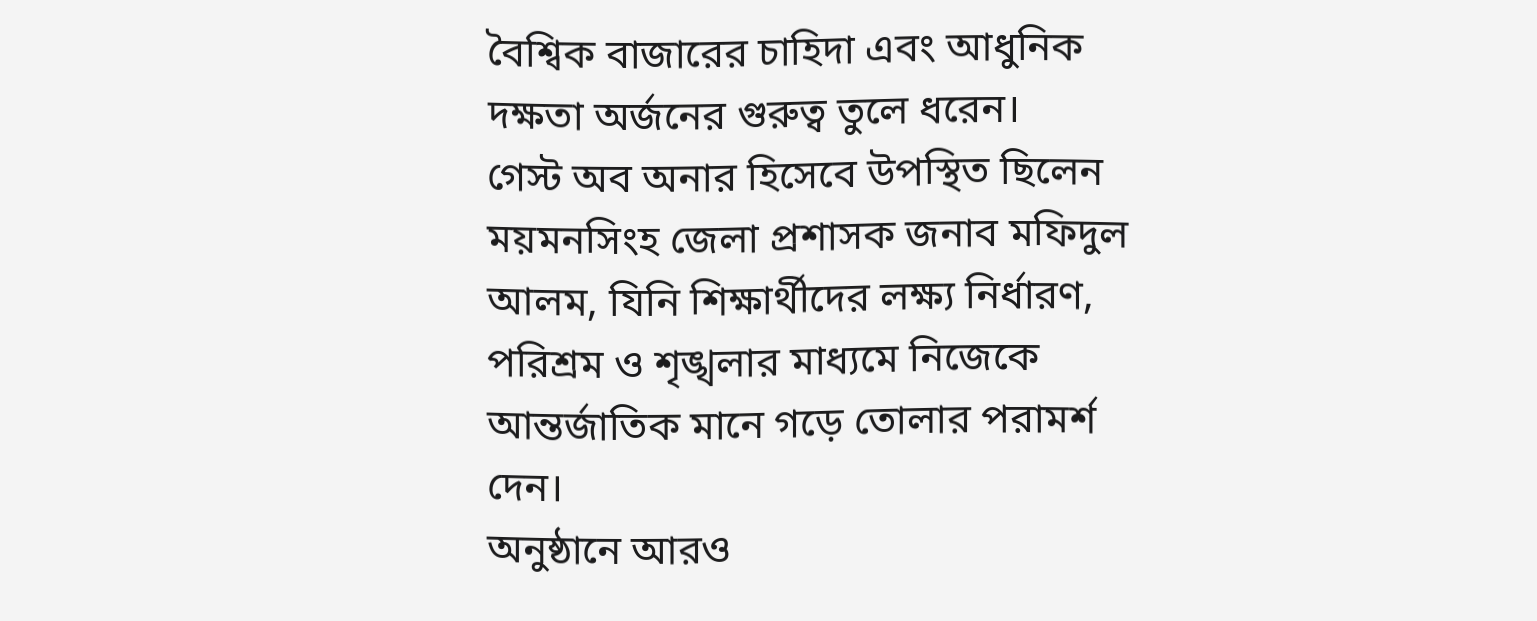বৈশ্বিক বাজারের চাহিদা এবং আধুনিক দক্ষতা অর্জনের গুরুত্ব তুলে ধরেন।
গেস্ট অব অনার হিসেবে উপস্থিত ছিলেন ময়মনসিংহ জেলা প্রশাসক জনাব মফিদুল আলম, যিনি শিক্ষার্থীদের লক্ষ্য নির্ধারণ, পরিশ্রম ও শৃঙ্খলার মাধ্যমে নিজেকে আন্তর্জাতিক মানে গড়ে তোলার পরামর্শ দেন।
অনুষ্ঠানে আরও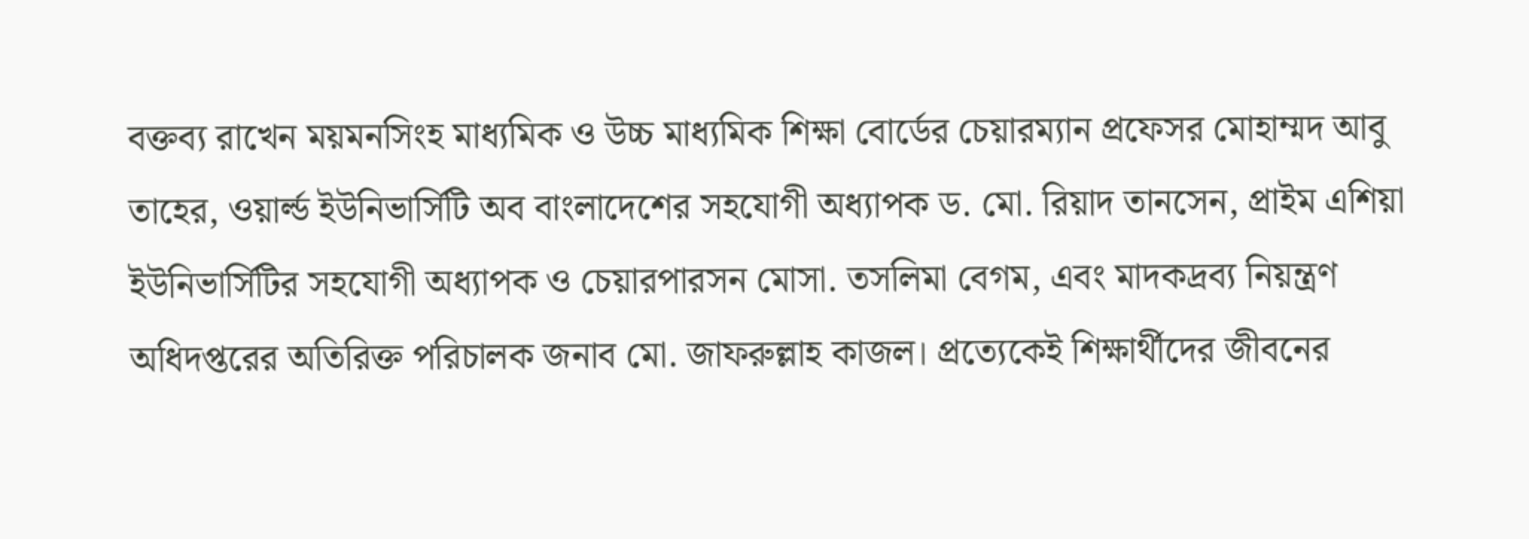বক্তব্য রাখেন ময়মনসিংহ মাধ্যমিক ও উচ্চ মাধ্যমিক শিক্ষা বোর্ডের চেয়ারম্যান প্রফেসর মোহাম্মদ আবু তাহের, ওয়ার্ল্ড ইউনিভার্সিটি অব বাংলাদেশের সহযোগী অধ্যাপক ড. মো. রিয়াদ তানসেন, প্রাইম এশিয়া ইউনিভার্সিটির সহযোগী অধ্যাপক ও চেয়ারপারসন মোসা. তসলিমা বেগম, এবং মাদকদ্রব্য নিয়ন্ত্রণ অধিদপ্তরের অতিরিক্ত পরিচালক জনাব মো. জাফরুল্লাহ কাজল। প্রত্যেকেই শিক্ষার্থীদের জীবনের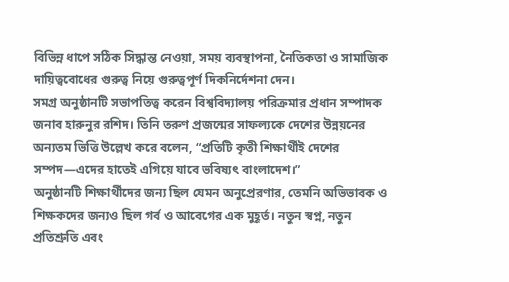বিভিন্ন ধাপে সঠিক সিদ্ধান্ত নেওয়া, সময় ব্যবস্থাপনা, নৈতিকতা ও সামাজিক দায়িত্ববোধের গুরুত্ব নিয়ে গুরুত্বপূর্ণ দিকনির্দেশনা দেন।
সমগ্র অনুষ্ঠানটি সভাপতিত্ব করেন বিশ্ববিদ্যালয় পরিক্রমার প্রধান সম্পাদক জনাব হারুনুর রশিদ। তিনি তরুণ প্রজন্মের সাফল্যকে দেশের উন্নয়নের অন্যতম ভিত্তি উল্লেখ করে বলেন, “প্রতিটি কৃতী শিক্ষার্থীই দেশের সম্পদ—এদের হাতেই এগিয়ে যাবে ভবিষ্যৎ বাংলাদেশ।”
অনুষ্ঠানটি শিক্ষার্থীদের জন্য ছিল যেমন অনুপ্রেরণার, তেমনি অভিভাবক ও শিক্ষকদের জন্যও ছিল গর্ব ও আবেগের এক মুহূর্ত। নতুন স্বপ্ন, নতুন প্রতিশ্রুতি এবং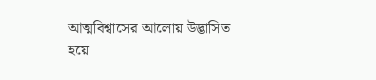আত্মবিশ্বাসের আলোয় উদ্ভাসিত হয়ে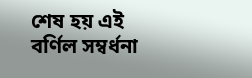শেষ হয় এই বর্ণিল সম্বর্ধনা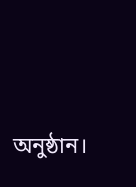অনুষ্ঠান।